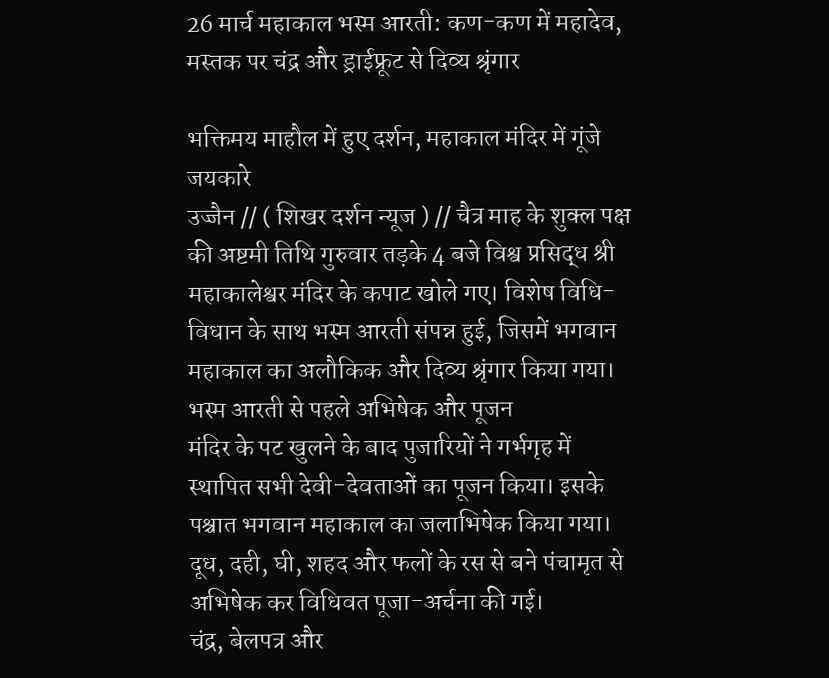26 मार्च महाकाल भस्म आरती: कण-कण में महादेव, मस्तक पर चंद्र और ड्राईफ्रूट से दिव्य श्रृंगार

भक्तिमय माहौल में हुए दर्शन, महाकाल मंदिर में गूंजे जयकारे
उज्जैन // ( शिखर दर्शन न्यूज ) // चैत्र माह के शुक्ल पक्ष की अष्टमी तिथि गुरुवार तड़के 4 बजे विश्व प्रसिद्ध श्री महाकालेश्वर मंदिर के कपाट खोले गए। विशेष विधि-विधान के साथ भस्म आरती संपन्न हुई, जिसमें भगवान महाकाल का अलौकिक और दिव्य श्रृंगार किया गया।
भस्म आरती से पहले अभिषेक और पूजन
मंदिर के पट खुलने के बाद पुजारियों ने गर्भगृह में स्थापित सभी देवी-देवताओं का पूजन किया। इसके पश्चात भगवान महाकाल का जलाभिषेक किया गया। दूध, दही, घी, शहद और फलों के रस से बने पंचामृत से अभिषेक कर विधिवत पूजा-अर्चना की गई।
चंद्र, बेलपत्र और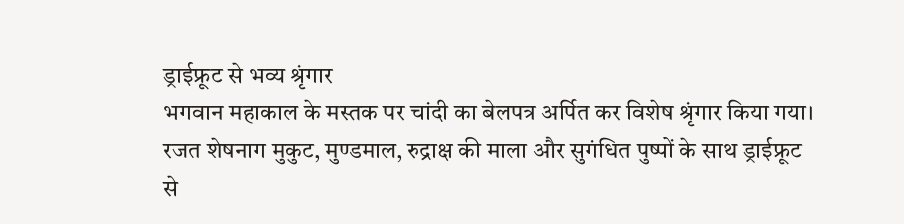ड्राईफ्रूट से भव्य श्रृंगार
भगवान महाकाल के मस्तक पर चांदी का बेलपत्र अर्पित कर विशेष श्रृंगार किया गया। रजत शेषनाग मुकुट, मुण्डमाल, रुद्राक्ष की माला और सुगंधित पुष्पों के साथ ड्राईफ्रूट से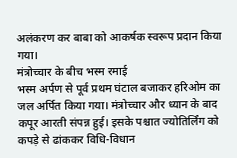अलंकरण कर बाबा को आकर्षक स्वरूप प्रदान किया गया।
मंत्रोच्चार के बीच भस्म रमाई
भस्म अर्पण से पूर्व प्रथम घंटाल बजाकर हरिओम का जल अर्पित किया गया। मंत्रोच्चार और ध्यान के बाद कपूर आरती संपन्न हुई। इसके पश्चात ज्योतिर्लिंग को कपड़े से ढांककर विधि-विधान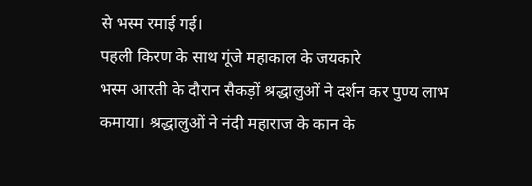से भस्म रमाई गई।
पहली किरण के साथ गूंजे महाकाल के जयकारे
भस्म आरती के दौरान सैकड़ों श्रद्धालुओं ने दर्शन कर पुण्य लाभ कमाया। श्रद्धालुओं ने नंदी महाराज के कान के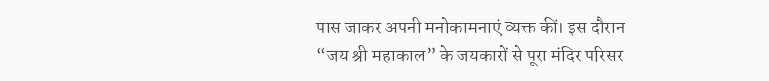पास जाकर अपनी मनोकामनाएं व्यक्त कीं। इस दौरान “जय श्री महाकाल” के जयकारों से पूरा मंदिर परिसर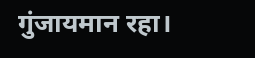गुंजायमान रहा।